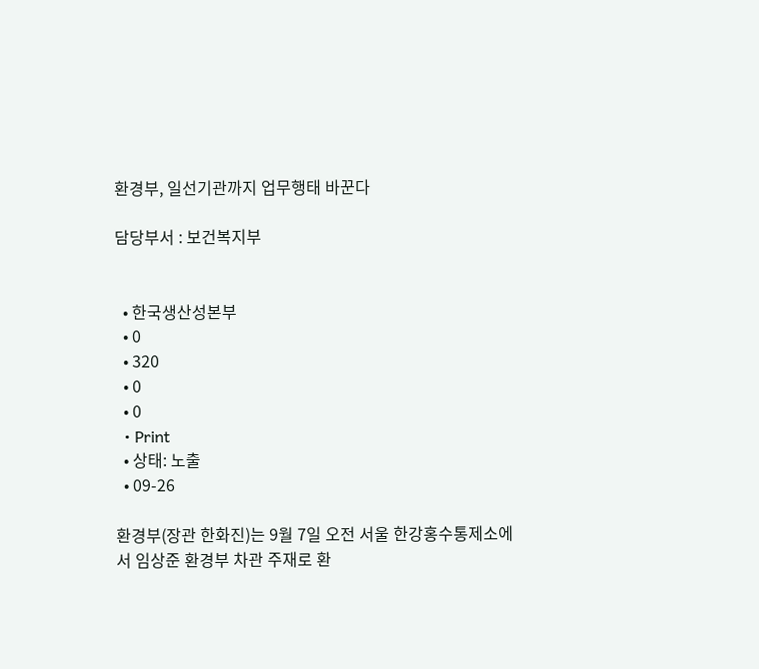환경부, 일선기관까지 업무행태 바꾼다

담당부서 : 보건복지부


  • 한국생산성본부
  • 0
  • 320
  • 0
  • 0
  • Print
  • 상태: 노출
  • 09-26

환경부(장관 한화진)는 9월 7일 오전 서울 한강홍수통제소에서 임상준 환경부 차관 주재로 환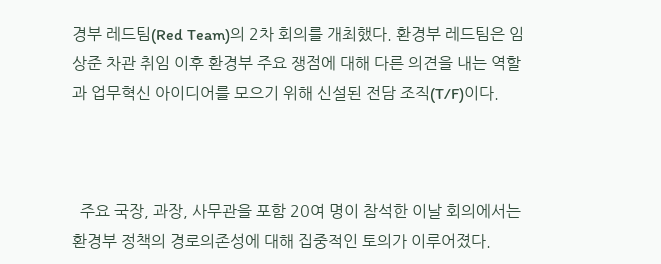경부 레드팀(Red Team)의 2차 회의를 개최했다. 환경부 레드팀은 임상준 차관 취임 이후 환경부 주요 쟁점에 대해 다른 의견을 내는 역할과 업무혁신 아이디어를 모으기 위해 신설된 전담 조직(T/F)이다.



  주요 국장, 과장, 사무관을 포함 20여 명이 참석한 이날 회의에서는 환경부 정책의 경로의존성에 대해 집중적인 토의가 이루어졌다.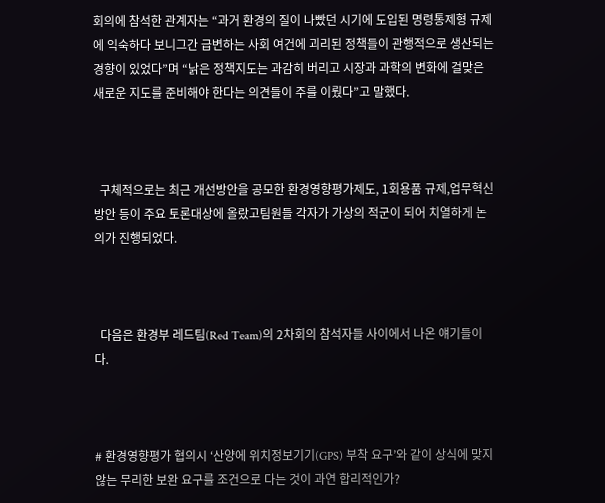회의에 참석한 관계자는 “과거 환경의 질이 나빴던 시기에 도입된 명령통제형 규제에 익숙하다 보니그간 급변하는 사회 여건에 괴리된 정책들이 관행적으로 생산되는 경향이 있었다”며 “낡은 정책지도는 과감히 버리고 시장과 과학의 변화에 걸맞은 새로운 지도를 준비해야 한다는 의견들이 주를 이뤘다”고 말했다.



  구체적으로는 최근 개선방안을 공모한 환경영향평가제도, 1회용품 규제,업무혁신 방안 등이 주요 토론대상에 올랐고팀원들 각자가 가상의 적군이 되어 치열하게 논의가 진행되었다.



  다음은 환경부 레드팀(Red Team)의 2차회의 참석자들 사이에서 나온 얘기들이다.



# 환경영향평가 협의시 ‘산양에 위치정보기기(GPS) 부착 요구’와 같이 상식에 맞지않는 무리한 보완 요구를 조건으로 다는 것이 과연 합리적인가?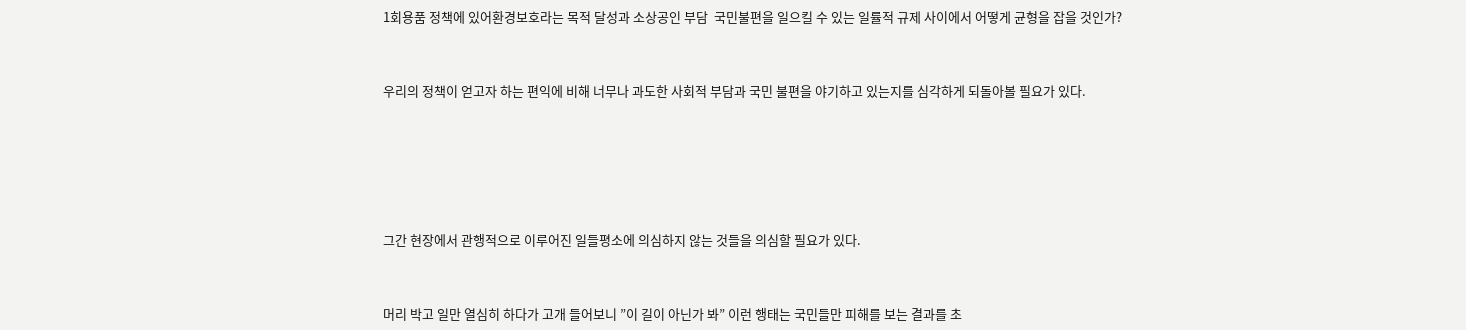1회용품 정책에 있어환경보호라는 목적 달성과 소상공인 부담  국민불편을 일으킬 수 있는 일률적 규제 사이에서 어떻게 균형을 잡을 것인가?



우리의 정책이 얻고자 하는 편익에 비해 너무나 과도한 사회적 부담과 국민 불편을 야기하고 있는지를 심각하게 되돌아볼 필요가 있다.







그간 현장에서 관행적으로 이루어진 일들평소에 의심하지 않는 것들을 의심할 필요가 있다.



머리 박고 일만 열심히 하다가 고개 들어보니 ”이 길이 아닌가 봐” 이런 행태는 국민들만 피해를 보는 결과를 초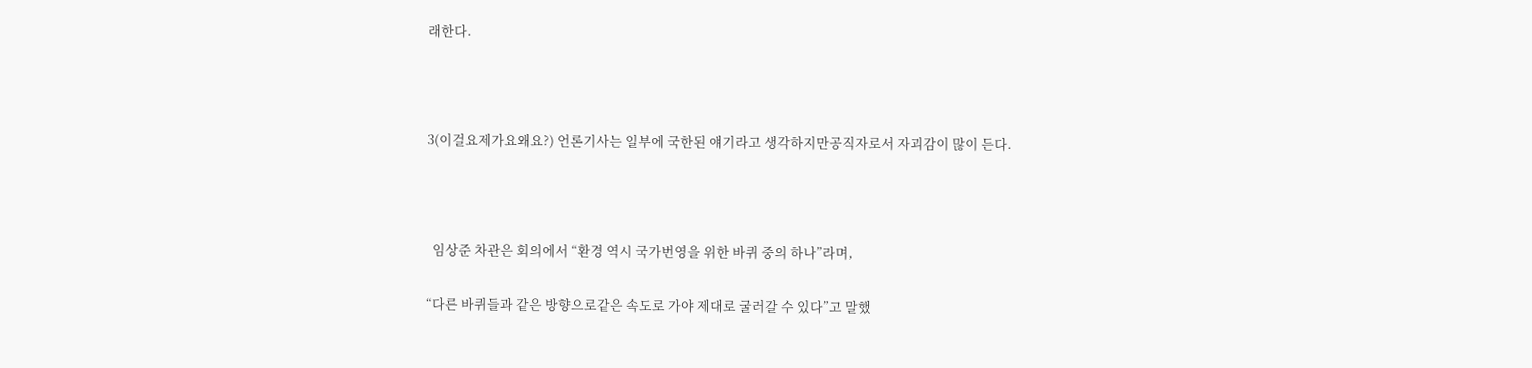래한다.



3(이걸요제가요왜요?) 언론기사는 일부에 국한된 얘기라고 생각하지만공직자로서 자괴감이 많이 든다.



  임상준 차관은 회의에서 “환경 역시 국가번영을 위한 바퀴 중의 하나”라며,

“다른 바퀴들과 같은 방향으로같은 속도로 가야 제대로 굴러갈 수 있다”고 말했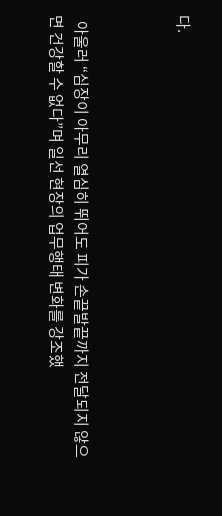다.



  아울러 “심장이 아무리 열심히 뛰어도 피가 손끝발끝까지 전달되지 않으면 건강할 수 없다”며 일선 현장의 업무행태 변화를 강조했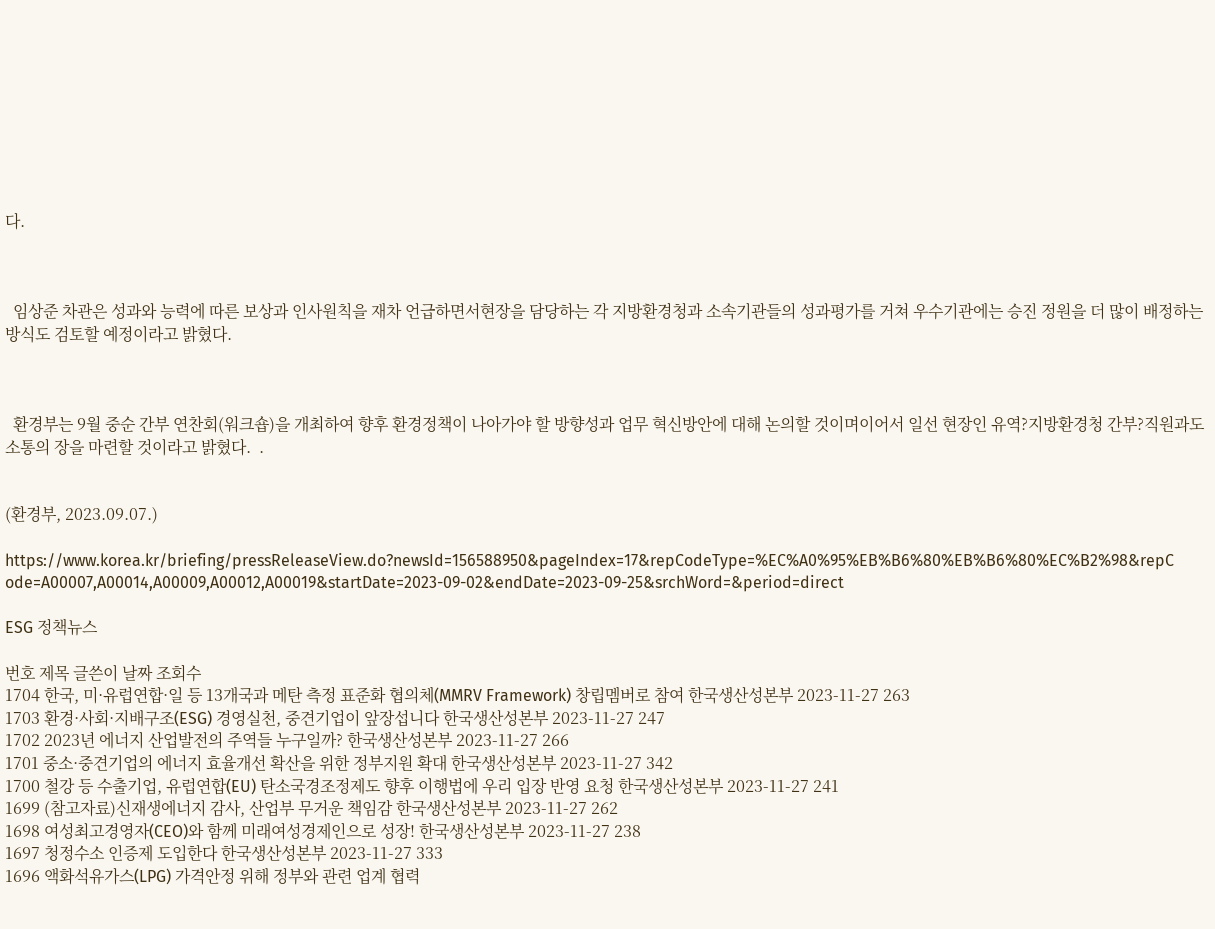다.



  임상준 차관은 성과와 능력에 따른 보상과 인사원칙을 재차 언급하면서현장을 담당하는 각 지방환경청과 소속기관들의 성과평가를 거쳐 우수기관에는 승진 정원을 더 많이 배정하는 방식도 검토할 예정이라고 밝혔다.



  환경부는 9월 중순 간부 연찬회(워크숍)을 개최하여 향후 환경정책이 나아가야 할 방향성과 업무 혁신방안에 대해 논의할 것이며이어서 일선 현장인 유역?지방환경청 간부?직원과도 소통의 장을 마련할 것이라고 밝혔다.  .


(환경부, 2023.09.07.)

https://www.korea.kr/briefing/pressReleaseView.do?newsId=156588950&pageIndex=17&repCodeType=%EC%A0%95%EB%B6%80%EB%B6%80%EC%B2%98&repCode=A00007,A00014,A00009,A00012,A00019&startDate=2023-09-02&endDate=2023-09-25&srchWord=&period=direct

ESG 정책뉴스

번호 제목 글쓴이 날짜 조회수
1704 한국, 미·유럽연합·일 등 13개국과 메탄 측정 표준화 협의체(MMRV Framework) 창립멤버로 참여 한국생산성본부 2023-11-27 263
1703 환경·사회·지배구조(ESG) 경영실천, 중견기업이 앞장섭니다 한국생산성본부 2023-11-27 247
1702 2023년 에너지 산업발전의 주역들 누구일까? 한국생산성본부 2023-11-27 266
1701 중소·중견기업의 에너지 효율개선 확산을 위한 정부지원 확대 한국생산성본부 2023-11-27 342
1700 철강 등 수출기업, 유럽연합(EU) 탄소국경조정제도 향후 이행법에 우리 입장 반영 요청 한국생산성본부 2023-11-27 241
1699 (참고자료)신재생에너지 감사, 산업부 무거운 책임감 한국생산성본부 2023-11-27 262
1698 여성최고경영자(CEO)와 함께 미래여성경제인으로 성장! 한국생산성본부 2023-11-27 238
1697 청정수소 인증제 도입한다 한국생산성본부 2023-11-27 333
1696 액화석유가스(LPG) 가격안정 위해 정부와 관련 업계 협력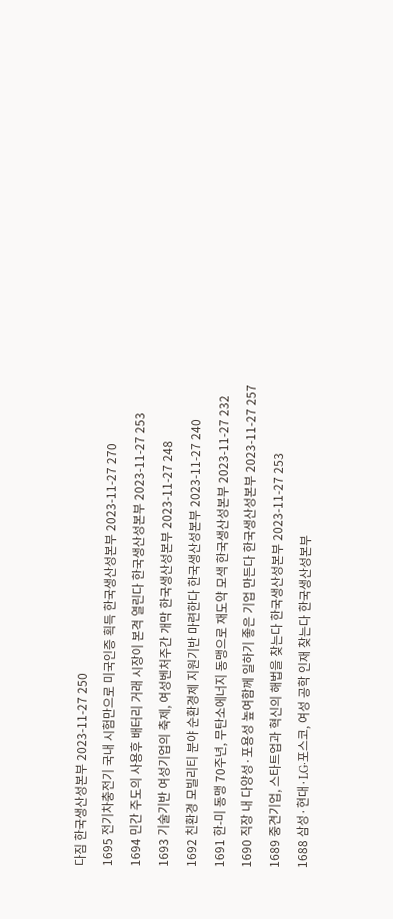다짐 한국생산성본부 2023-11-27 250
1695 전기차충전기 국내 시험만으로 미국인증 획득 한국생산성본부 2023-11-27 270
1694 민간 주도의 사용후 배터리 거래 시장이 본격 열린다 한국생산성본부 2023-11-27 253
1693 기술기반 여성기업의 축제, 여성벤처주간 개막 한국생산성본부 2023-11-27 248
1692 친환경 모빌리티 분야 순환경제 지원기반 마련한다 한국생산성본부 2023-11-27 240
1691 한-미 동맹 70주년, 무탄소에너지 동맹으로 재도약 모색 한국생산성본부 2023-11-27 232
1690 직장 내 다양성·포용성 높여함께 일하기 좋은 기업 만든다 한국생산성본부 2023-11-27 257
1689 중견기업, 스타트업과 혁신의 해법을 찾는다 한국생산성본부 2023-11-27 253
1688 삼성·현대·LG·포스코, 여성 공학 인재 찾는다 한국생산성본부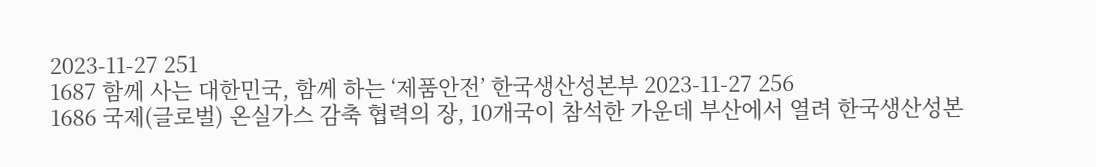2023-11-27 251
1687 함께 사는 대한민국, 함께 하는 ‘제품안전’ 한국생산성본부 2023-11-27 256
1686 국제(글로벌) 온실가스 감축 협력의 장, 10개국이 참석한 가운데 부산에서 열려 한국생산성본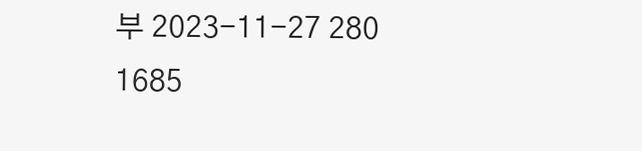부 2023-11-27 280
1685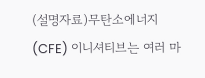(설명자료)무탄소에너지(CFE) 이니셔티브는 여러 마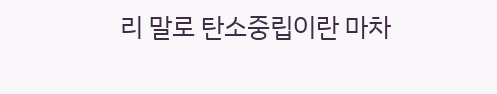리 말로 탄소중립이란 마차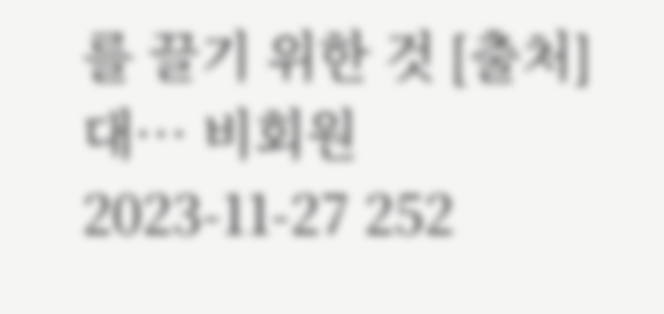를 끌기 위한 것 [출처] 대… 비회원 2023-11-27 252